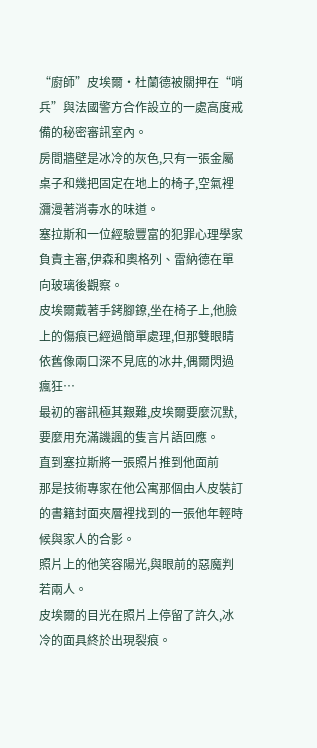“廚師”皮埃爾·杜蘭德被關押在“哨兵”與法國警方合作設立的一處高度戒備的秘密審訊室內。
房間牆壁是冰冷的灰色,只有一張金屬桌子和幾把固定在地上的椅子,空氣裡瀰漫著消毒水的味道。
塞拉斯和一位經驗豐富的犯罪心理學家負責主審,伊森和奧格列、雷納德在單向玻璃後觀察。
皮埃爾戴著手銬腳鐐,坐在椅子上,他臉上的傷痕已經過簡單處理,但那雙眼睛依舊像兩口深不見底的冰井,偶爾閃過瘋狂…
最初的審訊極其艱難,皮埃爾要麼沉默,要麼用充滿譏諷的隻言片語回應。
直到塞拉斯將一張照片推到他面前
那是技術專家在他公寓那個由人皮裝訂的書籍封面夾層裡找到的一張他年輕時候與家人的合影。
照片上的他笑容陽光,與眼前的惡魔判若兩人。
皮埃爾的目光在照片上停留了許久,冰冷的面具終於出現裂痕。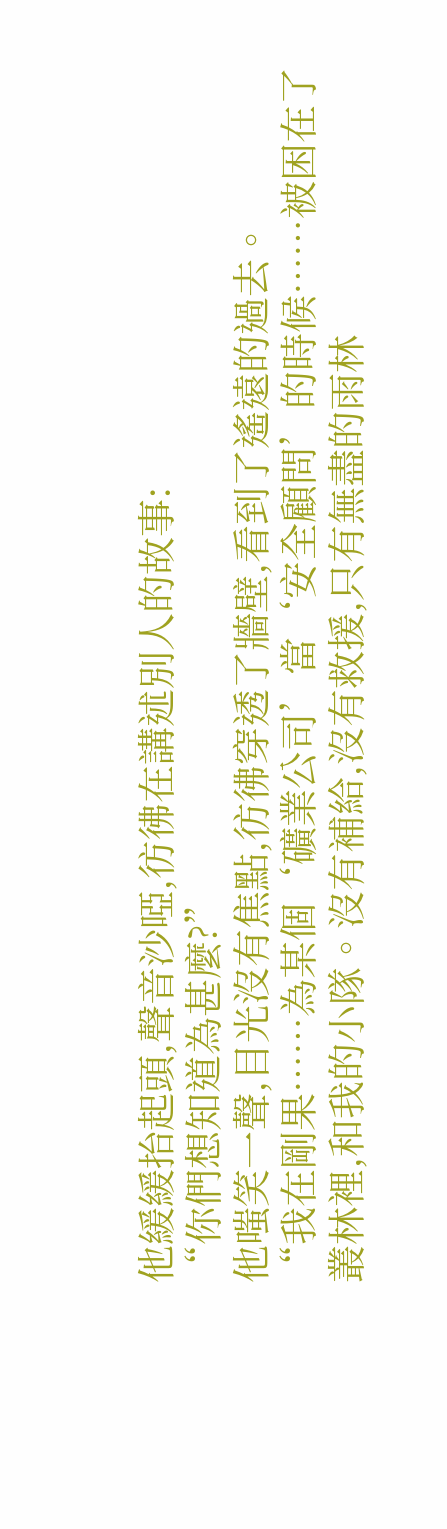他緩緩抬起頭,聲音沙啞,彷彿在講述別人的故事:
“你們想知道為甚麼?”
他嗤笑一聲,目光沒有焦點,彷彿穿透了牆壁,看到了遙遠的過去。
“我在剛果……為某個‘礦業公司’當‘安全顧問’的時候……被困在了叢林裡,和我的小隊。沒有補給,沒有救援,只有無盡的雨林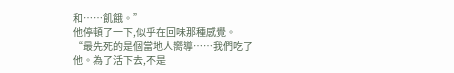和……飢餓。”
他停頓了一下,似乎在回味那種感覺。
“最先死的是個當地人嚮導……我們吃了他。為了活下去,不是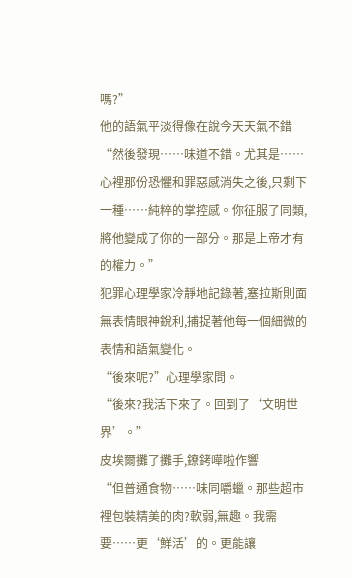嗎?”
他的語氣平淡得像在說今天天氣不錯
“然後發現……味道不錯。尤其是……心裡那份恐懼和罪惡感消失之後,只剩下一種……純粹的掌控感。你征服了同類,將他變成了你的一部分。那是上帝才有的權力。”
犯罪心理學家冷靜地記錄著,塞拉斯則面無表情眼神銳利,捕捉著他每一個細微的表情和語氣變化。
“後來呢?”心理學家問。
“後來?我活下來了。回到了‘文明世界’。”
皮埃爾攤了攤手,鐐銬嘩啦作響
“但普通食物……味同嚼蠟。那些超市裡包裝精美的肉?軟弱,無趣。我需要……更‘鮮活’的。更能讓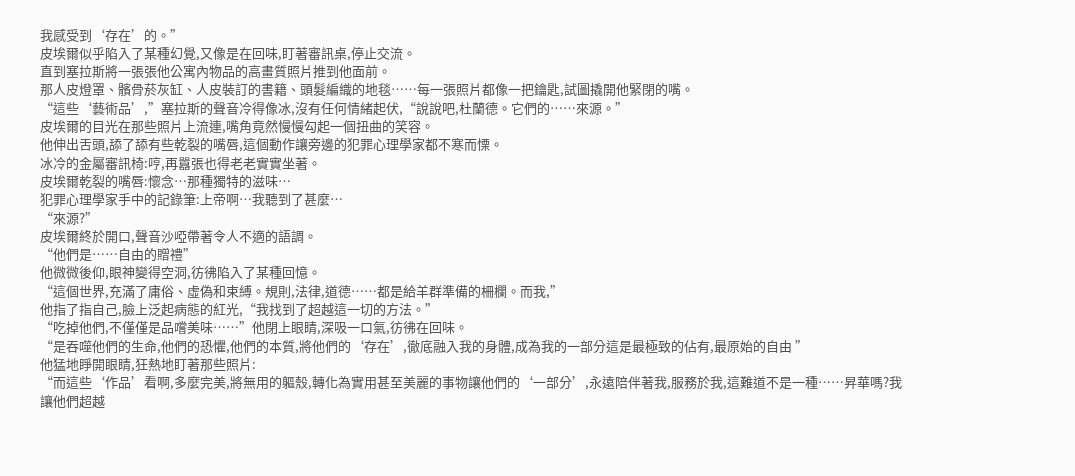我感受到‘存在’的。”
皮埃爾似乎陷入了某種幻覺,又像是在回味,盯著審訊桌,停止交流。
直到塞拉斯將一張張他公寓內物品的高畫質照片推到他面前。
那人皮燈罩、髕骨菸灰缸、人皮裝訂的書籍、頭髮編織的地毯……每一張照片都像一把鑰匙,試圖撬開他緊閉的嘴。
“這些‘藝術品’,”塞拉斯的聲音冷得像冰,沒有任何情緒起伏,“說說吧,杜蘭德。它們的……來源。”
皮埃爾的目光在那些照片上流連,嘴角竟然慢慢勾起一個扭曲的笑容。
他伸出舌頭,舔了舔有些乾裂的嘴唇,這個動作讓旁邊的犯罪心理學家都不寒而慄。
冰冷的金屬審訊椅:哼,再囂張也得老老實實坐著。
皮埃爾乾裂的嘴唇:懷念…那種獨特的滋味…
犯罪心理學家手中的記錄筆:上帝啊…我聽到了甚麼…
“來源?”
皮埃爾終於開口,聲音沙啞帶著令人不適的語調。
“他們是……自由的贈禮”
他微微後仰,眼神變得空洞,彷彿陷入了某種回憶。
“這個世界,充滿了庸俗、虛偽和束縛。規則,法律,道德……都是給羊群準備的柵欄。而我,”
他指了指自己,臉上泛起病態的紅光,“我找到了超越這一切的方法。”
“吃掉他們,不僅僅是品嚐美味……”他閉上眼睛,深吸一口氣,彷彿在回味。
“是吞噬他們的生命,他們的恐懼,他們的本質,將他們的‘存在’,徹底融入我的身體,成為我的一部分這是最極致的佔有,最原始的自由 ”
他猛地睜開眼睛,狂熱地盯著那些照片:
“而這些‘作品’看啊,多麼完美,將無用的軀殼,轉化為實用甚至美麗的事物讓他們的‘一部分’,永遠陪伴著我,服務於我,這難道不是一種……昇華嗎?我讓他們超越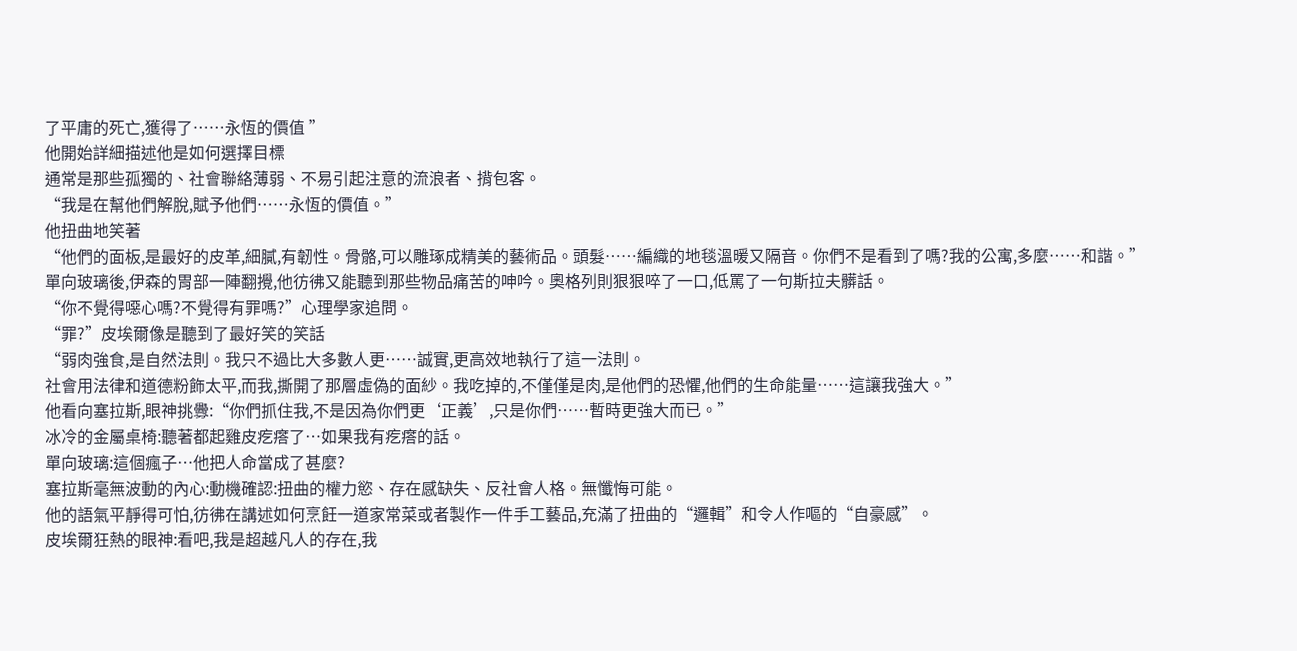了平庸的死亡,獲得了……永恆的價值 ”
他開始詳細描述他是如何選擇目標
通常是那些孤獨的、社會聯絡薄弱、不易引起注意的流浪者、揹包客。
“我是在幫他們解脫,賦予他們……永恆的價值。”
他扭曲地笑著
“他們的面板,是最好的皮革,細膩,有韌性。骨骼,可以雕琢成精美的藝術品。頭髮……編織的地毯溫暖又隔音。你們不是看到了嗎?我的公寓,多麼……和諧。”
單向玻璃後,伊森的胃部一陣翻攪,他彷彿又能聽到那些物品痛苦的呻吟。奧格列則狠狠啐了一口,低罵了一句斯拉夫髒話。
“你不覺得噁心嗎?不覺得有罪嗎?”心理學家追問。
“罪?”皮埃爾像是聽到了最好笑的笑話
“弱肉強食,是自然法則。我只不過比大多數人更……誠實,更高效地執行了這一法則。
社會用法律和道德粉飾太平,而我,撕開了那層虛偽的面紗。我吃掉的,不僅僅是肉,是他們的恐懼,他們的生命能量……這讓我強大。”
他看向塞拉斯,眼神挑釁:“你們抓住我,不是因為你們更‘正義’,只是你們……暫時更強大而已。”
冰冷的金屬桌椅:聽著都起雞皮疙瘩了…如果我有疙瘩的話。
單向玻璃:這個瘋子…他把人命當成了甚麼?
塞拉斯毫無波動的內心:動機確認:扭曲的權力慾、存在感缺失、反社會人格。無懺悔可能。
他的語氣平靜得可怕,彷彿在講述如何烹飪一道家常菜或者製作一件手工藝品,充滿了扭曲的“邏輯”和令人作嘔的“自豪感”。
皮埃爾狂熱的眼神:看吧,我是超越凡人的存在,我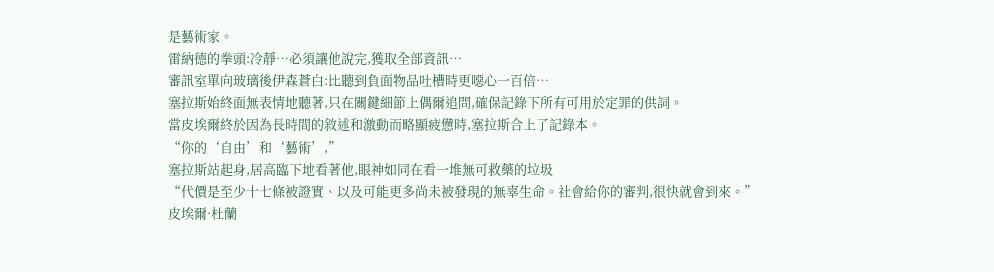是藝術家。
雷納德的拳頭:冷靜…必須讓他說完,獲取全部資訊…
審訊室單向玻璃後伊森蒼白:比聽到負面物品吐槽時更噁心一百倍…
塞拉斯始終面無表情地聽著,只在關鍵細節上偶爾追問,確保記錄下所有可用於定罪的供詞。
當皮埃爾終於因為長時間的敘述和激動而略顯疲憊時,塞拉斯合上了記錄本。
“你的‘自由’和‘藝術’,”
塞拉斯站起身,居高臨下地看著他,眼神如同在看一堆無可救藥的垃圾
“代價是至少十七條被證實、以及可能更多尚未被發現的無辜生命。社會給你的審判,很快就會到來。”
皮埃爾·杜蘭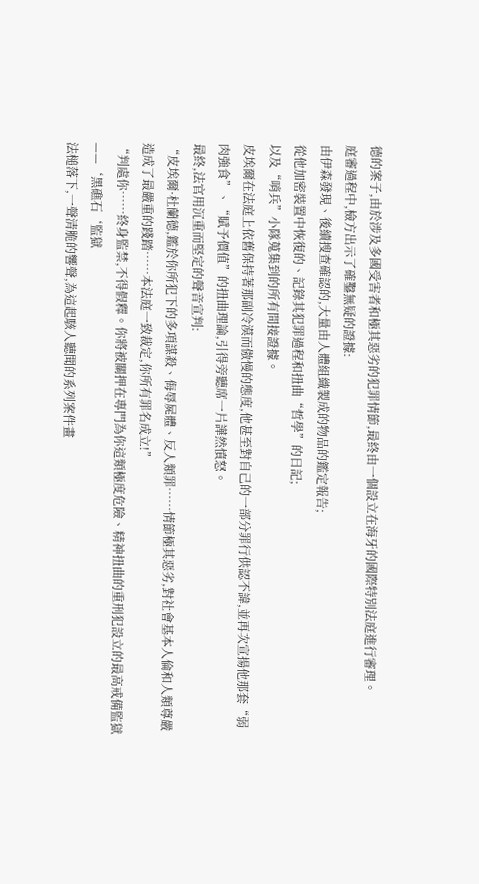德的案子,由於涉及多國受害者和極其惡劣的犯罪情節,最終由一個設立在海牙的國際特別法庭進行審理。
庭審過程中,檢方出示了確鑿無疑的證據:
由伊森發現、後續搜查確認的,大量由人體組織製成的物品的鑑定報告;
從他加密裝置中恢復的、記錄其犯罪過程和扭曲“哲學”的日記;
以及“哨兵”小隊蒐集到的所有間接證據。
皮埃爾在法庭上依舊保持著那副冷漠而傲慢的態度,他甚至對自己的一部分罪行供認不諱,並再次宣揚他那套“弱肉強食”、“賦予價值”的扭曲理論,引得旁聽席一片譁然憤怒。
最終,法官用沉重而堅定的聲音宣判:
“皮埃爾·杜蘭德,鑑於你所犯下的多項謀殺、侮辱屍體、反人類罪……情節極其惡劣,對社會基本人倫和人類尊嚴造成了最嚴重的踐踏……本法庭一致裁定,你所有罪名成立!”
“判處你……終身監禁,不得假釋。你將被關押在專門為你這類極度危險、精神扭曲的重刑犯設立的最高戒備監獄——‘黑礁石‘監獄
法槌落下,一聲清脆的響聲,為這起駭人聽聞的系列案件畫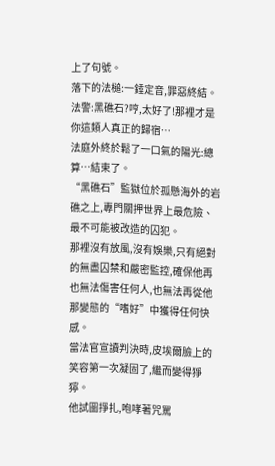上了句號。
落下的法槌:一錘定音,罪惡終結。
法警:黑礁石?哼,太好了!那裡才是你這類人真正的歸宿…
法庭外終於鬆了一口氣的陽光:總算…結束了。
“黑礁石”監獄位於孤懸海外的岩礁之上,專門關押世界上最危險、最不可能被改造的囚犯。
那裡沒有放風,沒有娛樂,只有絕對的無盡囚禁和嚴密監控,確保他再也無法傷害任何人,也無法再從他那變態的“嗜好”中獲得任何快感。
當法官宣讀判決時,皮埃爾臉上的笑容第一次凝固了,繼而變得猙獰。
他試圖掙扎,咆哮著咒罵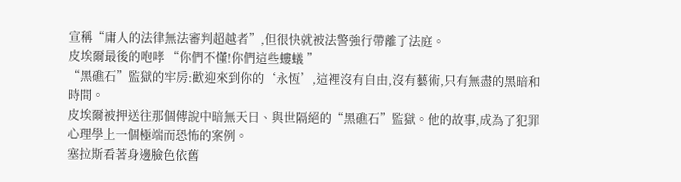宣稱“庸人的法律無法審判超越者”,但很快就被法警強行帶離了法庭。
皮埃爾最後的咆哮 “你們不懂!你們這些螻蟻 ”
“黑礁石”監獄的牢房:歡迎來到你的‘永恆’,這裡沒有自由,沒有藝術,只有無盡的黑暗和時間。
皮埃爾被押送往那個傳說中暗無天日、與世隔絕的“黑礁石”監獄。他的故事,成為了犯罪心理學上一個極端而恐怖的案例。
塞拉斯看著身邊臉色依舊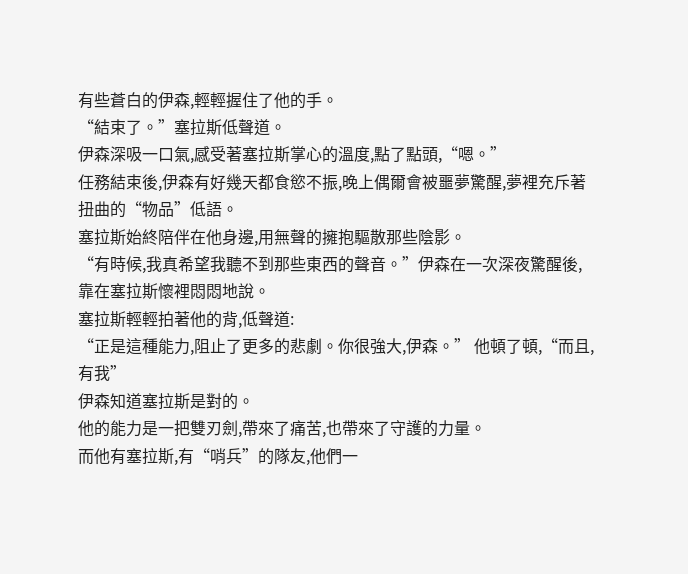有些蒼白的伊森,輕輕握住了他的手。
“結束了。”塞拉斯低聲道。
伊森深吸一口氣,感受著塞拉斯掌心的溫度,點了點頭,“嗯。”
任務結束後,伊森有好幾天都食慾不振,晚上偶爾會被噩夢驚醒,夢裡充斥著扭曲的“物品”低語。
塞拉斯始終陪伴在他身邊,用無聲的擁抱驅散那些陰影。
“有時候,我真希望我聽不到那些東西的聲音。”伊森在一次深夜驚醒後,靠在塞拉斯懷裡悶悶地說。
塞拉斯輕輕拍著他的背,低聲道:
“正是這種能力,阻止了更多的悲劇。你很強大,伊森。” 他頓了頓,“而且,有我”
伊森知道塞拉斯是對的。
他的能力是一把雙刃劍,帶來了痛苦,也帶來了守護的力量。
而他有塞拉斯,有“哨兵”的隊友,他們一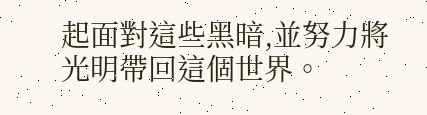起面對這些黑暗,並努力將光明帶回這個世界。